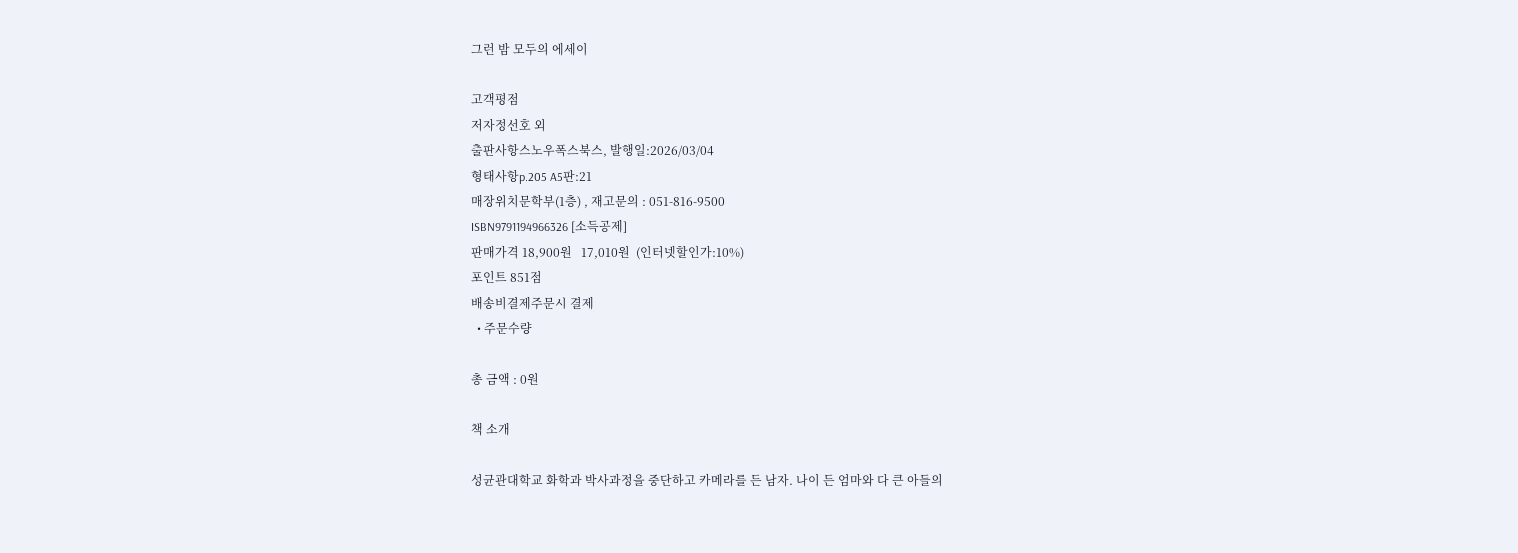그런 밤 모두의 에세이

고객평점
저자정선호 외
출판사항스노우폭스북스, 발행일:2026/03/04
형태사항p.205 A5판:21
매장위치문학부(1층) , 재고문의 : 051-816-9500
ISBN9791194966326 [소득공제]
판매가격 18,900원   17,010원  (인터넷할인가:10%)
포인트 851점
배송비결제주문시 결제
  • 주문수량

총 금액 : 0원

책 소개

성균관대학교 화학과 박사과정을 중단하고 카메라를 든 남자. 나이 든 엄마와 다 큰 아들의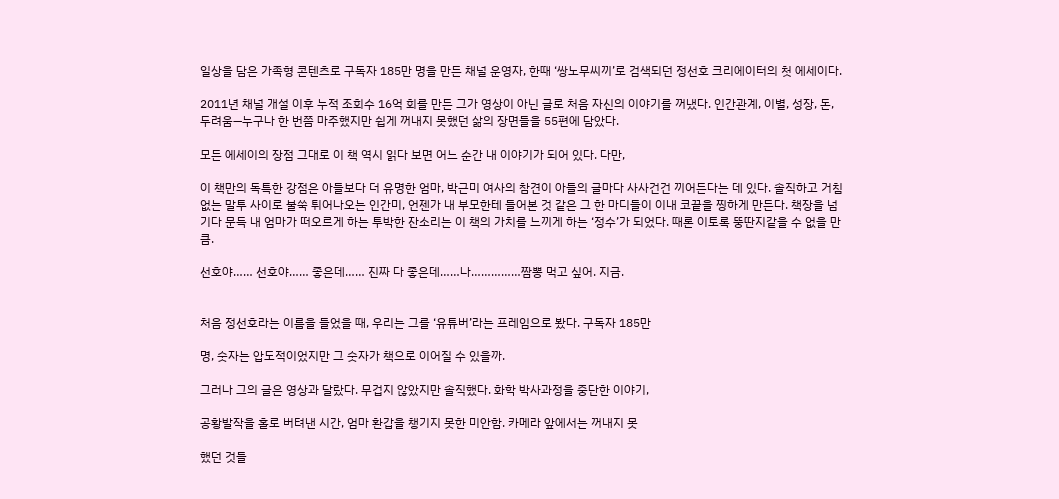일상을 담은 가족형 콘텐츠로 구독자 185만 명을 만든 채널 운영자, 한때 ‘쌍노무씨끼’로 검색되던 정선호 크리에이터의 첫 에세이다.

2011년 채널 개설 이후 누적 조회수 16억 회를 만든 그가 영상이 아닌 글로 처음 자신의 이야기를 꺼냈다. 인간관계, 이별, 성장, 돈, 두려움—누구나 한 번쯤 마주했지만 쉽게 꺼내지 못했던 삶의 장면들을 55편에 담았다.

모든 에세이의 장점 그대로 이 책 역시 읽다 보면 어느 순간 내 이야기가 되어 있다. 다만,

이 책만의 독특한 강점은 아들보다 더 유명한 엄마, 박근미 여사의 참견이 아들의 글마다 사사건건 끼어든다는 데 있다. 솔직하고 거침없는 말투 사이로 불쑥 튀어나오는 인간미, 언젠가 내 부모한테 들어본 것 같은 그 한 마디들이 이내 코끝을 찡하게 만든다. 책장을 넘기다 문득 내 엄마가 떠오르게 하는 투박한 잔소리는 이 책의 가치를 느끼게 하는 ‘정수’가 되었다. 때론 이토록 뚱딴지같을 수 없을 만큼.

선호야…… 선호야…… 좋은데…… 진짜 다 좋은데……나……………짬뽕 먹고 싶어. 지금.


처음 정선호라는 이름을 들었을 때, 우리는 그를 ‘유튜버’라는 프레임으로 봤다. 구독자 185만

명, 숫자는 압도적이었지만 그 숫자가 책으로 이어질 수 있을까.

그러나 그의 글은 영상과 달랐다. 무겁지 않았지만 솔직했다. 화학 박사과정을 중단한 이야기,

공황발작을 홀로 버텨낸 시간, 엄마 환갑을 챙기지 못한 미안함. 카메라 앞에서는 꺼내지 못

했던 것들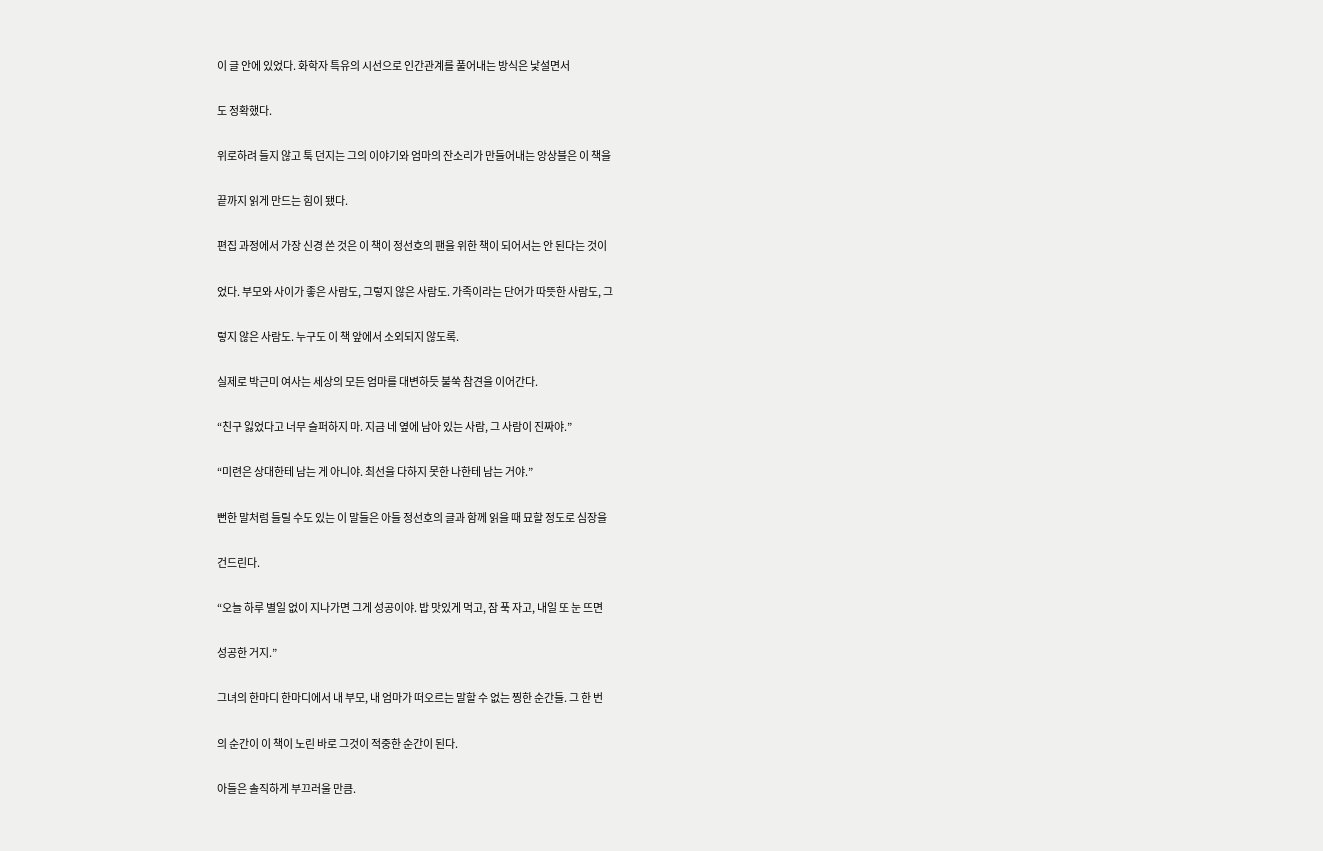이 글 안에 있었다. 화학자 특유의 시선으로 인간관계를 풀어내는 방식은 낯설면서

도 정확했다.

위로하려 들지 않고 툭 던지는 그의 이야기와 엄마의 잔소리가 만들어내는 앙상블은 이 책을

끝까지 읽게 만드는 힘이 됐다.

편집 과정에서 가장 신경 쓴 것은 이 책이 정선호의 팬을 위한 책이 되어서는 안 된다는 것이

었다. 부모와 사이가 좋은 사람도, 그렇지 않은 사람도. 가족이라는 단어가 따뜻한 사람도, 그

렇지 않은 사람도. 누구도 이 책 앞에서 소외되지 않도록.

실제로 박근미 여사는 세상의 모든 엄마를 대변하듯 불쑥 참견을 이어간다.

“친구 잃었다고 너무 슬퍼하지 마. 지금 네 옆에 남아 있는 사람, 그 사람이 진짜야.”

“미련은 상대한테 남는 게 아니야. 최선을 다하지 못한 나한테 남는 거야.”

뻔한 말처럼 들릴 수도 있는 이 말들은 아들 정선호의 글과 함께 읽을 때 묘할 정도로 심장을

건드린다.

“오늘 하루 별일 없이 지나가면 그게 성공이야. 밥 맛있게 먹고, 잠 푹 자고, 내일 또 눈 뜨면

성공한 거지.”

그녀의 한마디 한마디에서 내 부모, 내 엄마가 떠오르는 말할 수 없는 찡한 순간들. 그 한 번

의 순간이 이 책이 노린 바로 그것이 적중한 순간이 된다.

아들은 솔직하게 부끄러울 만큼.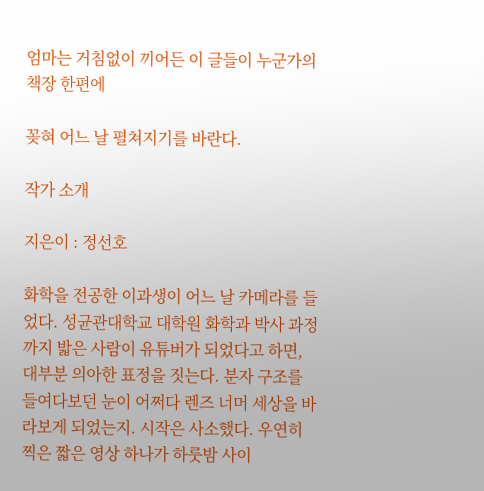엄마는 거침없이 끼어든 이 글들이 누군가의 책장 한편에

꽂혀 어느 날 펼쳐지기를 바란다.

작가 소개

지은이 : 정선호

화학을 전공한 이과생이 어느 날 카메라를 들었다. 성균관대학교 대학원 화학과 박사 과정까지 밟은 사람이 유튜버가 되었다고 하면, 대부분 의아한 표정을 짓는다. 분자 구조를 들여다보던 눈이 어쩌다 렌즈 너머 세상을 바라보게 되었는지. 시작은 사소했다. 우연히 찍은 짧은 영상 하나가 하룻밤 사이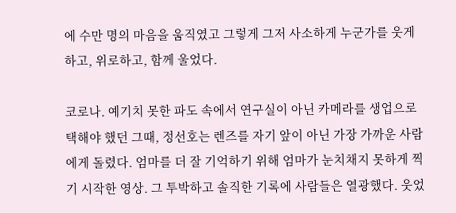에 수만 명의 마음을 움직였고 그렇게 그저 사소하게 누군가를 웃게 하고, 위로하고, 함께 울었다.

코로나. 예기치 못한 파도 속에서 연구실이 아닌 카메라를 생업으로 택해야 했던 그때, 정선호는 렌즈를 자기 앞이 아닌 가장 가까운 사람에게 돌렸다. 엄마를 더 잘 기억하기 위해 엄마가 눈치채지 못하게 찍기 시작한 영상. 그 투박하고 솔직한 기록에 사람들은 열광했다. 웃었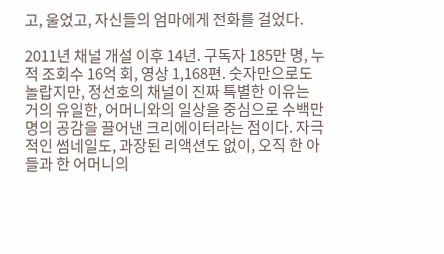고, 울었고, 자신들의 엄마에게 전화를 걸었다.

2011년 채널 개설 이후 14년. 구독자 185만 명, 누적 조회수 16억 회, 영상 1,168편. 숫자만으로도 놀랍지만, 정선호의 채널이 진짜 특별한 이유는 거의 유일한, 어머니와의 일상을 중심으로 수백만 명의 공감을 끌어낸 크리에이터라는 점이다. 자극적인 썸네일도, 과장된 리액션도 없이, 오직 한 아들과 한 어머니의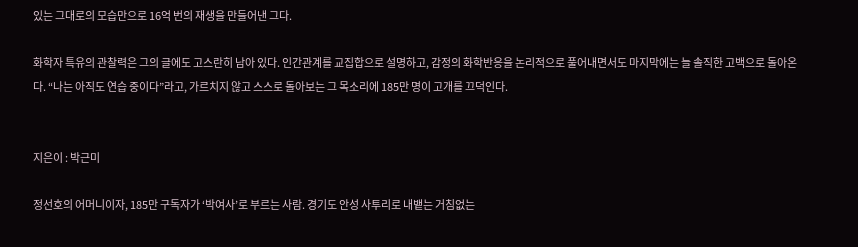있는 그대로의 모습만으로 16억 번의 재생을 만들어낸 그다.

화학자 특유의 관찰력은 그의 글에도 고스란히 남아 있다. 인간관계를 교집합으로 설명하고, 감정의 화학반응을 논리적으로 풀어내면서도 마지막에는 늘 솔직한 고백으로 돌아온다. “나는 아직도 연습 중이다”라고, 가르치지 않고 스스로 돌아보는 그 목소리에 185만 명이 고개를 끄덕인다.


지은이 : 박근미

정선호의 어머니이자, 185만 구독자가 ‘박여사’로 부르는 사람. 경기도 안성 사투리로 내뱉는 거침없는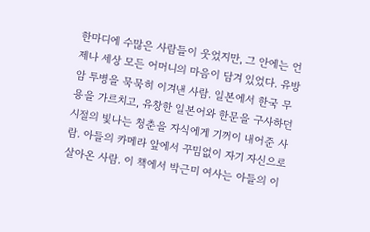한마디에 수많은 사람들이 웃었지만, 그 안에는 언제나 세상 모든 어머니의 마음이 담겨 있었다. 유방암 투병을 묵묵히 이겨낸 사람. 일본에서 한국 무용을 가르치고, 유창한 일본어와 한문을 구사하던 시절의 빛나는 청춘을 자식에게 기꺼이 내어준 사람. 아들의 카메라 앞에서 꾸밈없이 자기 자신으로 살아온 사람. 이 책에서 박근미 여사는 아들의 이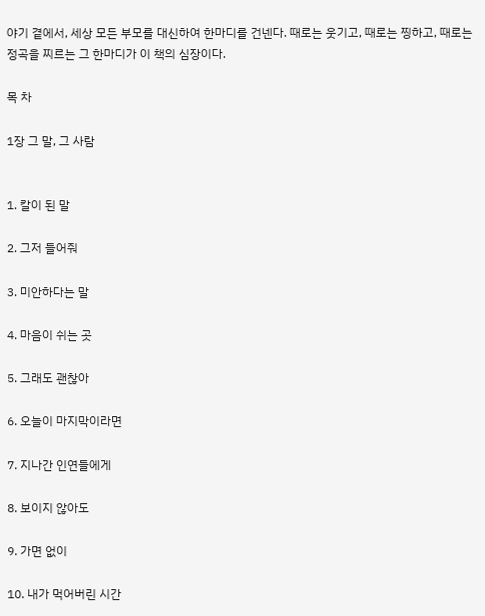야기 곁에서, 세상 모든 부모를 대신하여 한마디를 건넨다. 때로는 웃기고, 때로는 찡하고, 때로는 정곡을 찌르는 그 한마디가 이 책의 심장이다.

목 차

1장 그 말, 그 사람


1. 칼이 된 말

2. 그저 들어줘

3. 미안하다는 말

4. 마음이 쉬는 곳

5. 그래도 괜찮아

6. 오늘이 마지막이라면

7. 지나간 인연들에게

8. 보이지 않아도

9. 가면 없이

10. 내가 먹어버린 시간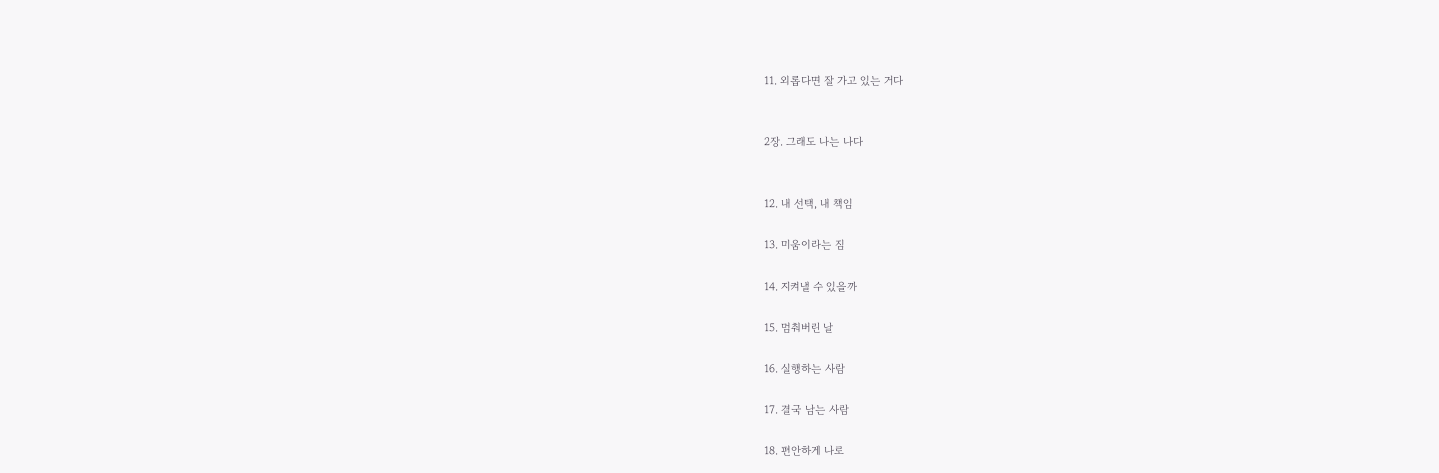11. 외롭다면 잘 가고 있는 거다


2장. 그래도 나는 나다


12. 내 선택, 내 책임

13. 미움이라는 짐

14. 지켜낼 수 있을까

15. 멈춰버린 날

16. 실행하는 사람

17. 결국 남는 사람

18. 편안하게 나로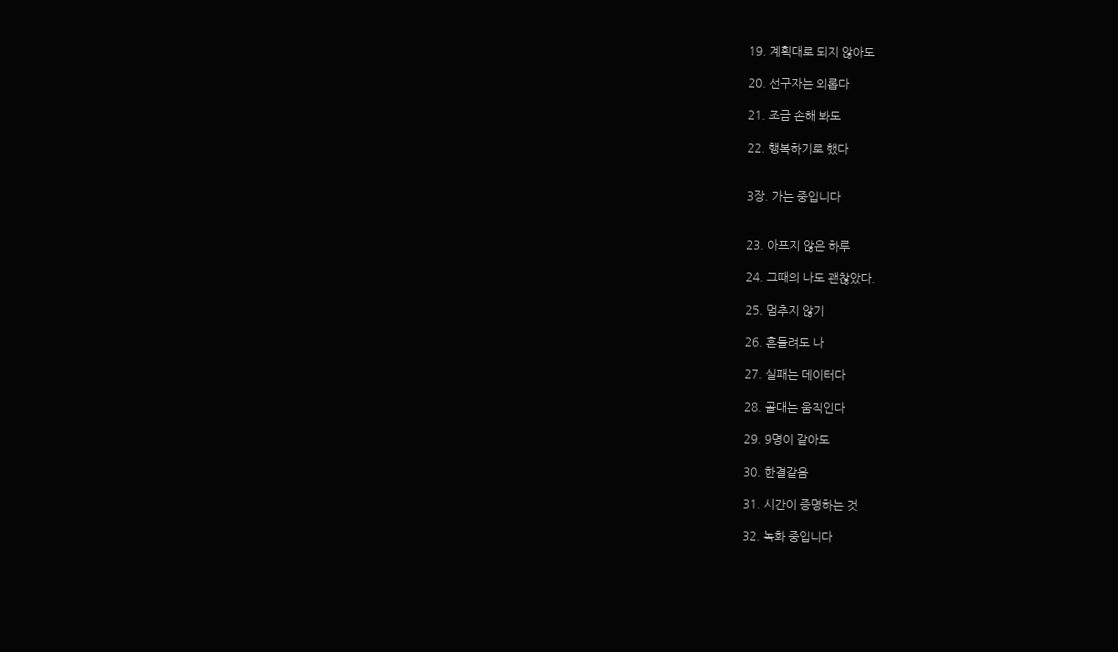19. 계획대로 되지 않아도

20. 선구자는 외롭다

21. 조금 손해 봐도

22. 행복하기로 했다


3장. 가는 중입니다


23. 아프지 않은 하루

24. 그때의 나도 괜찮았다.

25. 멈추지 않기

26. 흔들려도 나

27. 실패는 데이터다

28. 골대는 움직인다

29. 9명이 같아도

30. 한결같음

31. 시간이 증명하는 것

32. 녹화 중입니다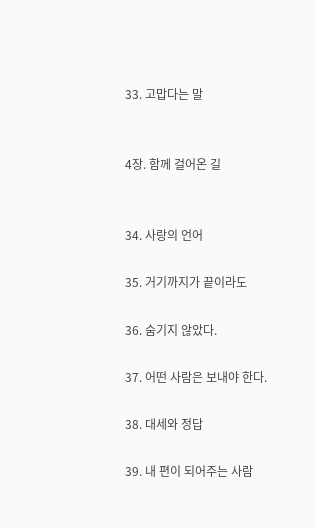33. 고맙다는 말


4장. 함께 걸어온 길


34. 사랑의 언어

35. 거기까지가 끝이라도

36. 숨기지 않았다.

37. 어떤 사람은 보내야 한다.

38. 대세와 정답

39. 내 편이 되어주는 사람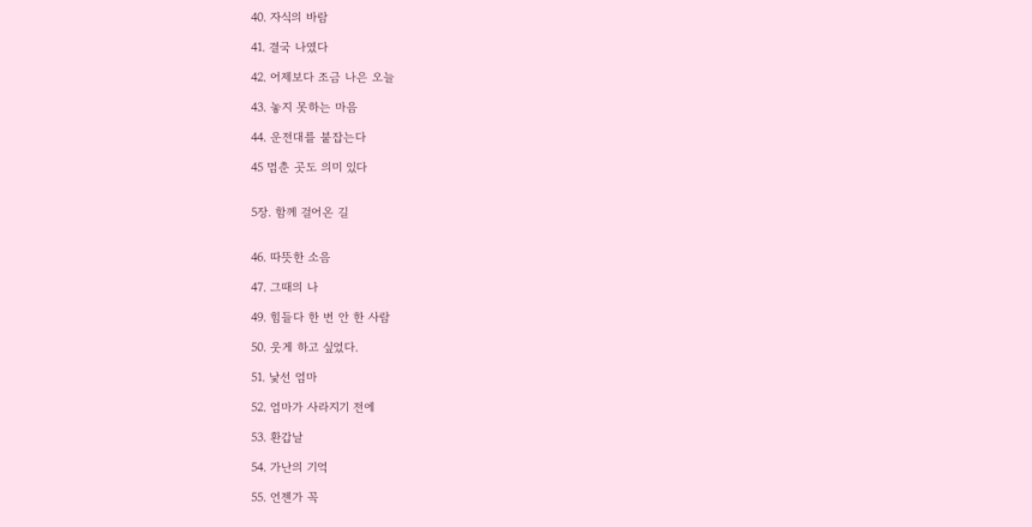40. 자식의 바람

41. 결국 나였다

42. 어제보다 조금 나은 오늘

43. 놓지 못하는 마음

44. 운전대를 붙잡는다

45 멈춘 곳도 의미 있다


5장. 함께 걸어온 길


46. 따뜻한 소음

47. 그때의 나

49. 힘들다 한 번 안 한 사람

50. 웃게 하고 싶었다.

51. 낯선 엄마

52. 엄마가 사라지기 전에

53. 환갑날

54. 가난의 기억

55. 언젠가 꼭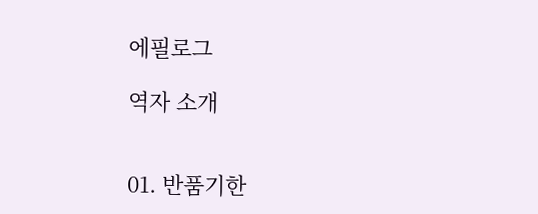에필로그

역자 소개


01. 반품기한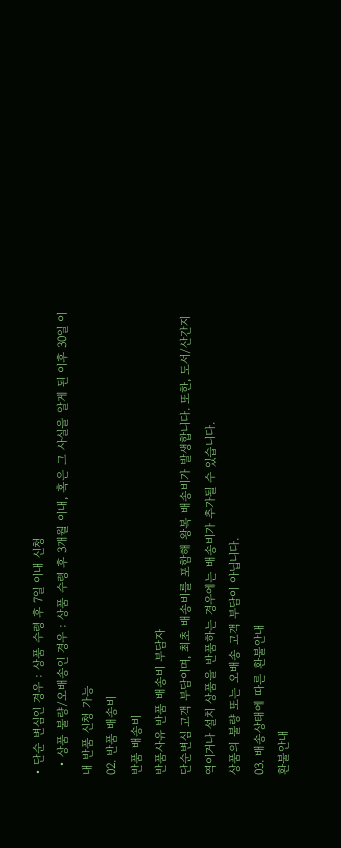• 단순 변심인 경우 : 상품 수령 후 7일 이내 신청
  • 상품 불량/오배송인 경우 : 상품 수령 후 3개월 이내, 혹은 그 사실을 알게 된 이후 30일 이내 반품 신청 가능
02. 반품 배송비
반품 배송비
반품사유 반품 배송비 부담자
단순변심 고객 부담이며, 최초 배송비를 포함해 왕복 배송비가 발생합니다. 또한, 도서/산간지역이거나 설치 상품을 반품하는 경우에는 배송비가 추가될 수 있습니다.
상품의 불량 또는 오배송 고객 부담이 아닙니다.
03. 배송상태에 따른 환불안내
환불안내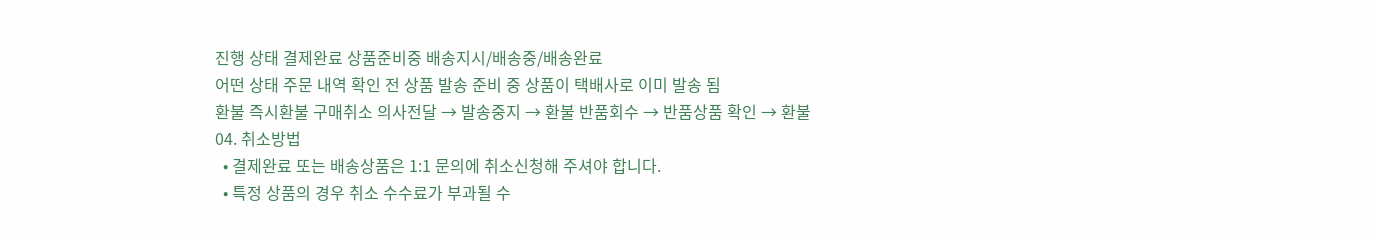진행 상태 결제완료 상품준비중 배송지시/배송중/배송완료
어떤 상태 주문 내역 확인 전 상품 발송 준비 중 상품이 택배사로 이미 발송 됨
환불 즉시환불 구매취소 의사전달 → 발송중지 → 환불 반품회수 → 반품상품 확인 → 환불
04. 취소방법
  • 결제완료 또는 배송상품은 1:1 문의에 취소신청해 주셔야 합니다.
  • 특정 상품의 경우 취소 수수료가 부과될 수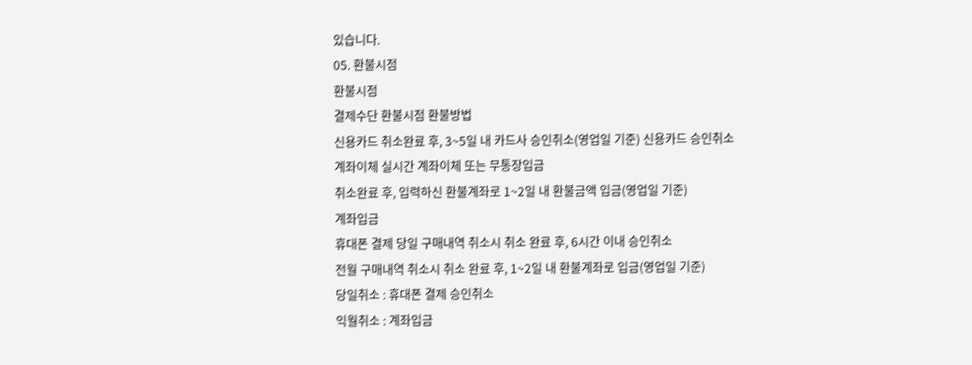있습니다.
05. 환불시점
환불시점
결제수단 환불시점 환불방법
신용카드 취소완료 후, 3~5일 내 카드사 승인취소(영업일 기준) 신용카드 승인취소
계좌이체 실시간 계좌이체 또는 무통장입금
취소완료 후, 입력하신 환불계좌로 1~2일 내 환불금액 입금(영업일 기준)
계좌입금
휴대폰 결제 당일 구매내역 취소시 취소 완료 후, 6시간 이내 승인취소
전월 구매내역 취소시 취소 완료 후, 1~2일 내 환불계좌로 입금(영업일 기준)
당일취소 : 휴대폰 결제 승인취소
익월취소 : 계좌입금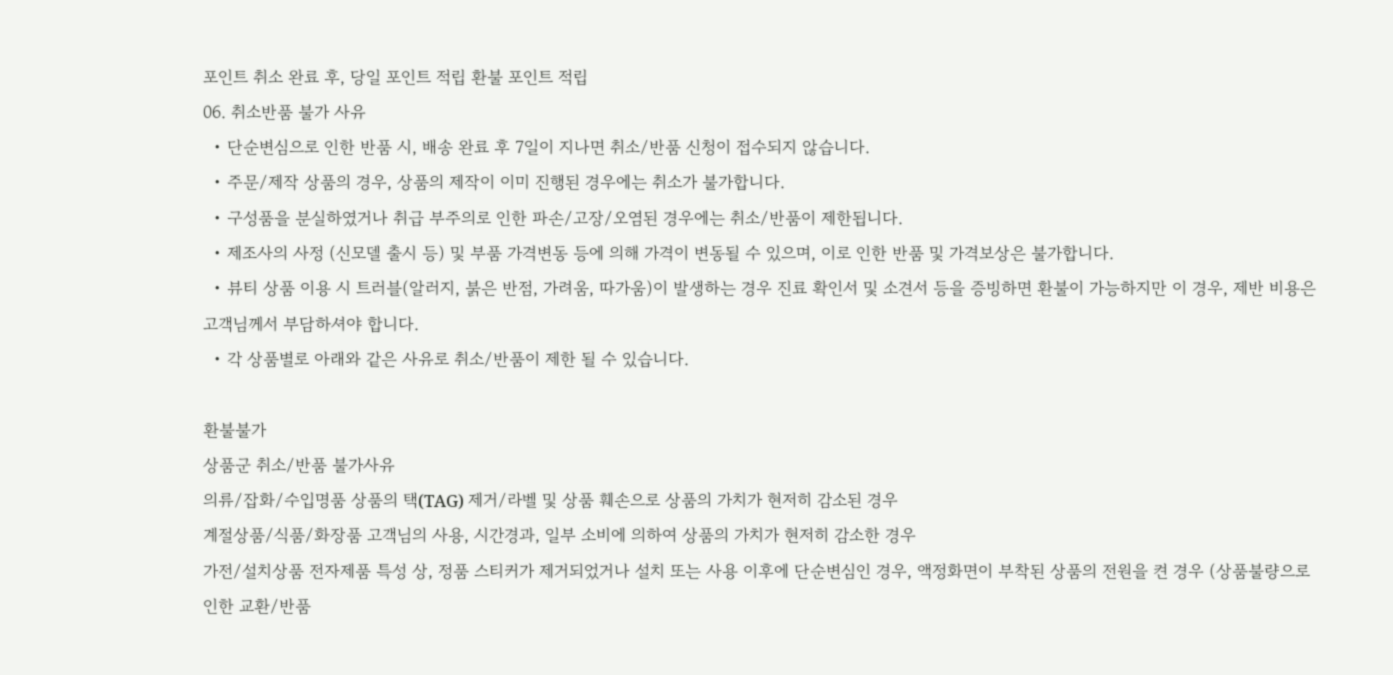포인트 취소 완료 후, 당일 포인트 적립 환불 포인트 적립
06. 취소반품 불가 사유
  • 단순변심으로 인한 반품 시, 배송 완료 후 7일이 지나면 취소/반품 신청이 접수되지 않습니다.
  • 주문/제작 상품의 경우, 상품의 제작이 이미 진행된 경우에는 취소가 불가합니다.
  • 구성품을 분실하였거나 취급 부주의로 인한 파손/고장/오염된 경우에는 취소/반품이 제한됩니다.
  • 제조사의 사정 (신모델 출시 등) 및 부품 가격변동 등에 의해 가격이 변동될 수 있으며, 이로 인한 반품 및 가격보상은 불가합니다.
  • 뷰티 상품 이용 시 트러블(알러지, 붉은 반점, 가려움, 따가움)이 발생하는 경우 진료 확인서 및 소견서 등을 증빙하면 환불이 가능하지만 이 경우, 제반 비용은 고객님께서 부담하셔야 합니다.
  • 각 상품별로 아래와 같은 사유로 취소/반품이 제한 될 수 있습니다.

환불불가
상품군 취소/반품 불가사유
의류/잡화/수입명품 상품의 택(TAG) 제거/라벨 및 상품 훼손으로 상품의 가치가 현저히 감소된 경우
계절상품/식품/화장품 고객님의 사용, 시간경과, 일부 소비에 의하여 상품의 가치가 현저히 감소한 경우
가전/설치상품 전자제품 특성 상, 정품 스티커가 제거되었거나 설치 또는 사용 이후에 단순변심인 경우, 액정화면이 부착된 상품의 전원을 켠 경우 (상품불량으로 인한 교환/반품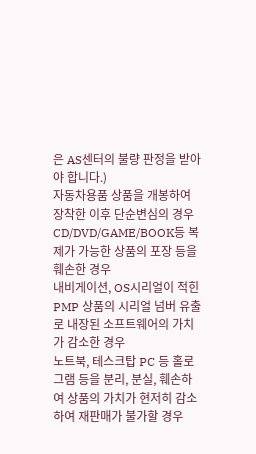은 AS센터의 불량 판정을 받아야 합니다.)
자동차용품 상품을 개봉하여 장착한 이후 단순변심의 경우
CD/DVD/GAME/BOOK등 복제가 가능한 상품의 포장 등을 훼손한 경우
내비게이션, OS시리얼이 적힌 PMP 상품의 시리얼 넘버 유출로 내장된 소프트웨어의 가치가 감소한 경우
노트북, 테스크탑 PC 등 홀로그램 등을 분리, 분실, 훼손하여 상품의 가치가 현저히 감소하여 재판매가 불가할 경우